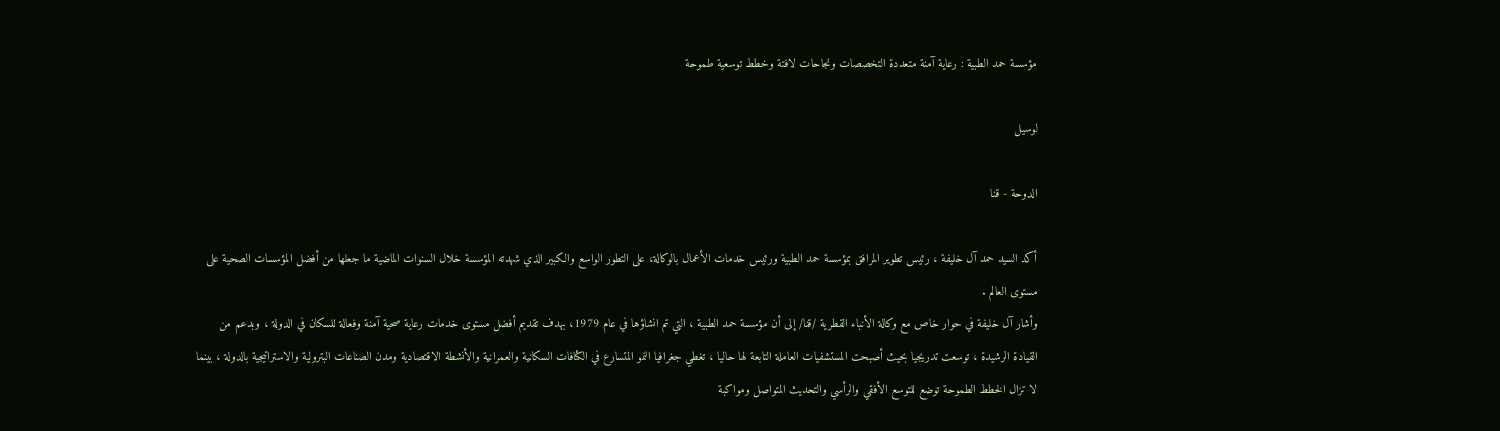مؤسسة حمد الطبية : رعاية آمنة متعددة التخصصات ونجاحات لافتة وخطط توسعية طموحة

لوسيل

الدوحة - قنا

أكد السيد حمد آل خليفة ، رئيس تطوير المرافق بمؤسسة حمد الطبية ورئيس خدمات الأعمال بالوكالة، على التطور الواسع والكبير الذي شهدته المؤسسة خلال السنوات الماضية ما جعلها من أفضل المؤسسات الصحية على مستوى العالم .
وأشار آل خليفة في حوار خاص مع وكالة الأنباء القطرية /قنا/ إلى أن مؤسسة حمد الطبية ، التي تم انشاؤها في عام 1979، بهدف تقديم أفضل مستوى خدمات رعاية صحية آمنة وفعالة للسكان في الدولة ، وبدعم من القيادة الرشيدة ، توسعت تدريجيا بحيث أصبحت المستشفيات العاملة التابعة لها حاليا ، تغطي جغرافيا النمو المتسارع في الكثافات السكانية والعمرانية والأنشطة الاقتصادية ومدن الصناعات البترولية والاستراتيجية بالدولة ، بينما لا تزال الخطط الطموحة توضع للتوسع الأفقي والرأسي والتحديث المتواصل ومواكبة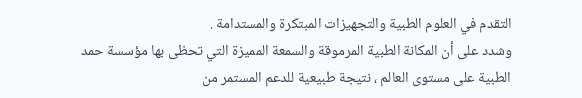التقدم في العلوم الطبية والتجهيزات المبتكرة والمستدامة .
وشدد على أن المكانة الطبية المرموقة والسمعة المميزة التي تحظى بها مؤسسة حمد الطبية على مستوى العالم ، نتيجة طبيعية للدعم المستمر من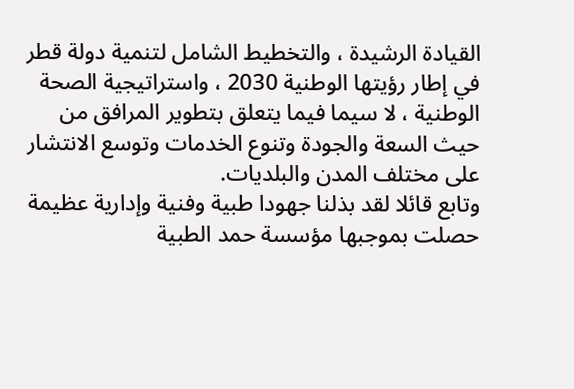القيادة الرشيدة ، والتخطيط الشامل لتنمية دولة قطر في إطار رؤيتها الوطنية 2030 ، واستراتيجية الصحة الوطنية ، لا سيما فيما يتعلق بتطوير المرافق من حيث السعة والجودة وتنوع الخدمات وتوسع الانتشار على مختلف المدن والبلديات.
وتابع قائلا لقد بذلنا جهودا طبية وفنية وإدارية عظيمة حصلت بموجبها مؤسسة حمد الطبية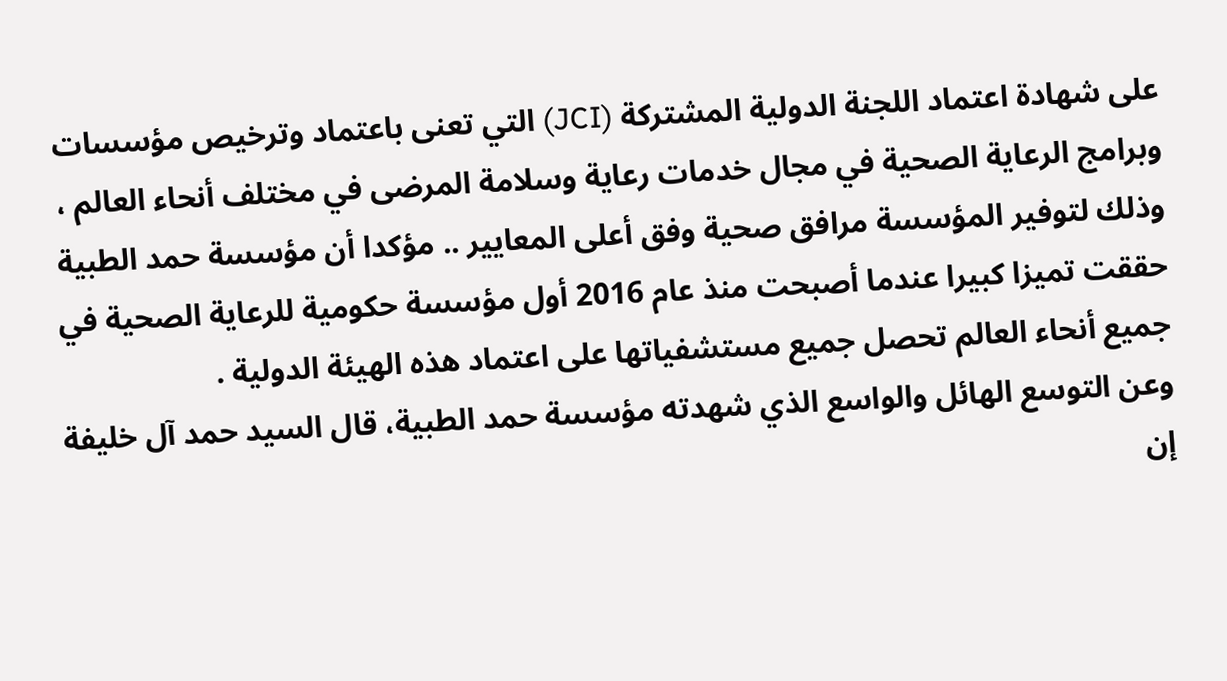على شهادة اعتماد اللجنة الدولية المشتركة (JCI) التي تعنى باعتماد وترخيص مؤسسات وبرامج الرعاية الصحية في مجال خدمات رعاية وسلامة المرضى في مختلف أنحاء العالم ، وذلك لتوفير المؤسسة مرافق صحية وفق أعلى المعايير .. مؤكدا أن مؤسسة حمد الطبية حققت تميزا كبيرا عندما أصبحت منذ عام 2016 أول مؤسسة حكومية للرعاية الصحية في جميع أنحاء العالم تحصل جميع مستشفياتها على اعتماد هذه الهيئة الدولية .
وعن التوسع الهائل والواسع الذي شهدته مؤسسة حمد الطبية، قال السيد حمد آل خليفة إن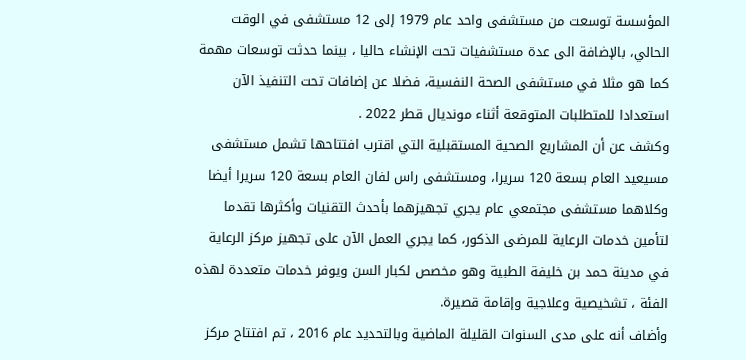المؤسسة توسعت من مستشفى واحد عام 1979 إلى 12 مستشفى في الوقت الحالي، بالإضافة الى عدة مستشفيات تحت الإنشاء حاليا ، بينما حدثت توسعات مهمة كما هو مثلا في مستشفى الصحة النفسية، فضلا عن إضافات تحت التنفيذ الآن استعدادا للمتطلبات المتوقعة أثناء مونديال قطر 2022 .
وكشف عن أن المشاريع الصحية المستقبلية التي اقترب افتتاحها تشمل مستشفى مسيعيد العام بسعة 120 سريرا، ومستشفى راس لفان العام بسعة 120 سريرا أيضا وكلاهما مستشفى مجتمعي عام يجري تجهيزهما بأحدث التقنيات وأكثرها تقدما لتأمين خدمات الرعاية للمرضى الذكور، كما يجري العمل الآن على تجهيز مركز الرعاية في مدينة حمد بن خليفة الطبية وهو مخصص لكبار السن ويوفر خدمات متعددة لهذه الفئة ، تشخيصية وعلاجية وإقامة قصيرة.
وأضاف أنه على مدى السنوات القليلة الماضية وبالتحديد عام 2016 ، تم افتتاح مركز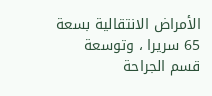الأمراض الانتقالية بسعة 65 سريرا ، وتوسعة قسم الجراحة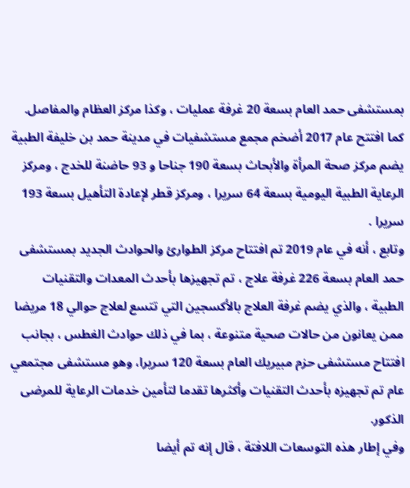بمستشفى حمد العام بسعة 20 غرفة عمليات ، وكذا مركز العظام والمفاصل. كما افتتح عام 2017 أضخم مجمع مستشفيات في مدينة حمد بن خليفة الطبية يضم مركز صحة المرأة والأبحاث بسعة 190 جناحا و 93 حاضنة للخدج ، ومركز الرعاية الطبية اليومية بسعة 64 سريرا ، ومركز قطر لإعادة التأهيل بسعة 193 سريرا .
وتابع ، أنه في عام 2019 تم افتتاح مركز الطوارئ والحوادث الجديد بمستشفى حمد العام بسعة 226 غرفة علاج ، تم تجهيزها بأحدث المعدات والتقنيات الطبية ، والذي يضم غرفة العلاج بالأكسجين التي تتسع لعلاج حوالي 18 مريضا ممن يعانون من حالات صحية متنوعة ، بما في ذلك حوادث الغطس ، بجانب افتتاح مستشفى حزم مبيريك العام بسعة 120 سريرا، وهو مستشفى مجتمعي عام تم تجهيزه بأحدث التقنيات وأكثرها تقدما لتأمين خدمات الرعاية للمرضى الذكور.
وفي إطار هذه التوسعات اللافتة ، قال إنه تم أيضا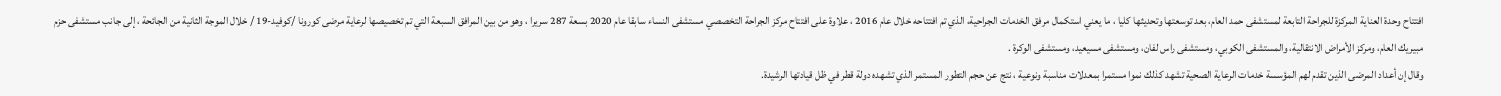افتتاح وحدة العناية المركزة للجراحة التابعة لمستشفى حمد العام، بعد توسعتها وتحديثها كليا ، ما يعني استكمال مرفق الخدمات الجراحية، الذي تم افتتاحه خلال عام 2016 ، علاوة على افتتاح مركز الجراحة التخصصي مستشفى النساء سابقا عام 2020 بسعة 287 سريرا ، وهو من بين المرافق السبعة التي تم تخصيصها لرعاية مرضى كورونا /كوفيد-19 / خلال الموجة الثانية من الجائحة ، إلى جانب مستشفى حزم مبيريك العام، ومركز الأمراض الانتقالية، والمستشفى الكوبي، ومستشفى راس لفان، ومستشفى مسيعيد، ومستشفى الوكرة .
وقال إن أعداد المرضى الذين تقدم لهم المؤسسة خدمات الرعاية الصحية تشهد كذلك نموا مستمرا بمعدلات مناسبة ونوعية ، نتج عن حجم التطور المستمر الذي تشهده دولة قطر في ظل قيادتها الرشيدة.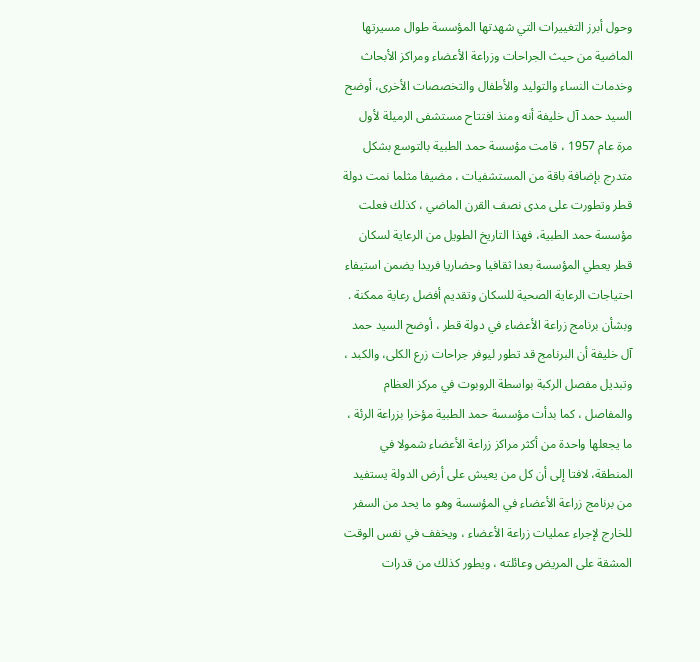وحول أبرز التغييرات التي شهدتها المؤسسة طوال مسيرتها الماضية من حيث الجراحات وزراعة الأعضاء ومراكز الأبحاث وخدمات النساء والتوليد والأطفال والتخصصات الأخرى، أوضح السيد حمد آل خليفة أنه ومنذ افتتاح مستشفى الرميلة لأول مرة عام 1957 ، قامت مؤسسة حمد الطبية بالتوسع بشكل متدرج بإضافة باقة من المستشفيات ، مضيفا مثلما نمت دولة قطر وتطورت على مدى نصف القرن الماضي ، كذلك فعلت مؤسسة حمد الطبية، فهذا التاريخ الطويل من الرعاية لسكان قطر يعطي المؤسسة بعدا ثقافيا وحضاريا فريدا يضمن استيفاء احتياجات الرعاية الصحية للسكان وتقديم أفضل رعاية ممكنة .
وبشأن برنامج زراعة الأعضاء في دولة قطر ، أوضح السيد حمد آل خليفة أن البرنامج قد تطور ليوفر جراحات زرع الكلى، والكبد ، وتبديل مفصل الركبة بواسطة الروبوت في مركز العظام والمفاصل ، كما بدأت مؤسسة حمد الطبية مؤخرا بزراعة الرئة ، ما يجعلها واحدة من أكثر مراكز زراعة الأعضاء شمولا في المنطقة، لافتا إلى أن كل من يعيش على أرض الدولة يستفيد من برنامج زراعة الأعضاء في المؤسسة وهو ما يحد من السفر للخارج لإجراء عمليات زراعة الأعضاء ، ويخفف في نفس الوقت المشقة على المريض وعائلته ، ويطور كذلك من قدرات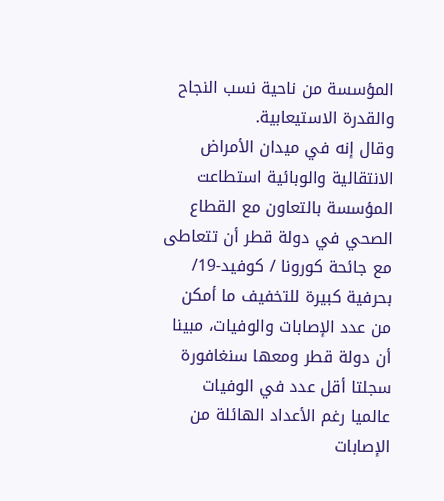المؤسسة من ناحية نسب النجاح والقدرة الاستيعابية.
وقال إنه في ميدان الأمراض الانتقالية والوبائية استطاعت المؤسسة بالتعاون مع القطاع الصحي في دولة قطر أن تتعاطى مع جائحة كورونا / كوفيد-19/ بحرفية كبيرة للتخفيف ما أمكن من عدد الإصابات والوفيات، مبينا أن دولة قطر ومعها سنغافورة سجلتا أقل عدد في الوفيات عالميا رغم الأعداد الهائلة من الإصابات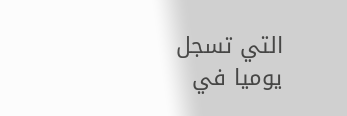التي تسجل يوميا في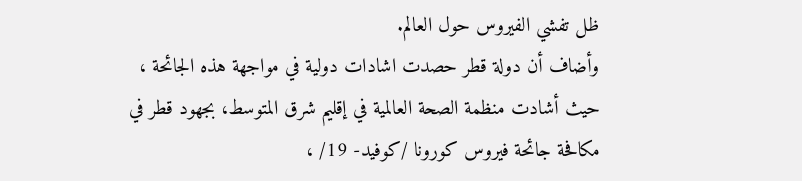ظل تفشي الفيروس حول العالم.
وأضاف أن دولة قطر حصدت اشادات دولية في مواجهة هذه الجائحة ، حيث أشادت منظمة الصحة العالمية في إقليم شرق المتوسط، بجهود قطر في مكافحة جائحة فيروس كورونا /كوفيد- 19/ ،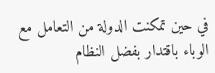في حين تمكنت الدولة من التعامل مع الوباء باقتدار بفضل النظام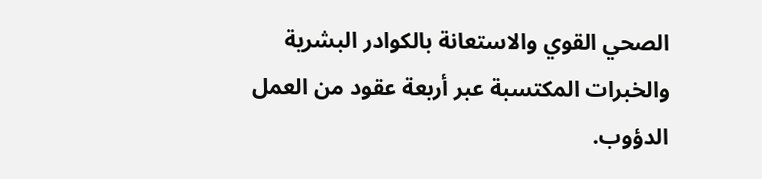الصحي القوي والاستعانة بالكوادر البشرية والخبرات المكتسبة عبر أربعة عقود من العمل الدؤوب.